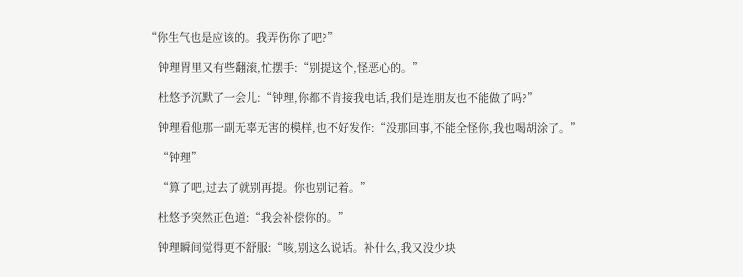“你生气也是应该的。我弄伤你了吧?”

    钟理胃里又有些翻滚,忙摆手:“别提这个,怪恶心的。”

    杜悠予沉默了一会儿:“钟理,你都不肯接我电话,我们是连朋友也不能做了吗?”

    钟理看他那一副无辜无害的模样,也不好发作:“没那回事,不能全怪你,我也喝胡涂了。”

    “钟理”

    “算了吧,过去了就别再提。你也别记着。”

    杜悠予突然正色道:“我会补偿你的。”

    钟理瞬间觉得更不舒服:“咳,别这么说话。补什么,我又没少块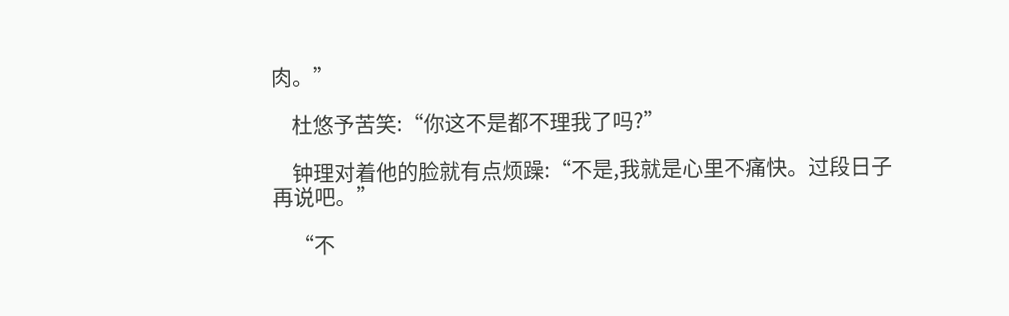肉。”

    杜悠予苦笑:“你这不是都不理我了吗?”

    钟理对着他的脸就有点烦躁:“不是,我就是心里不痛快。过段日子再说吧。”

    “不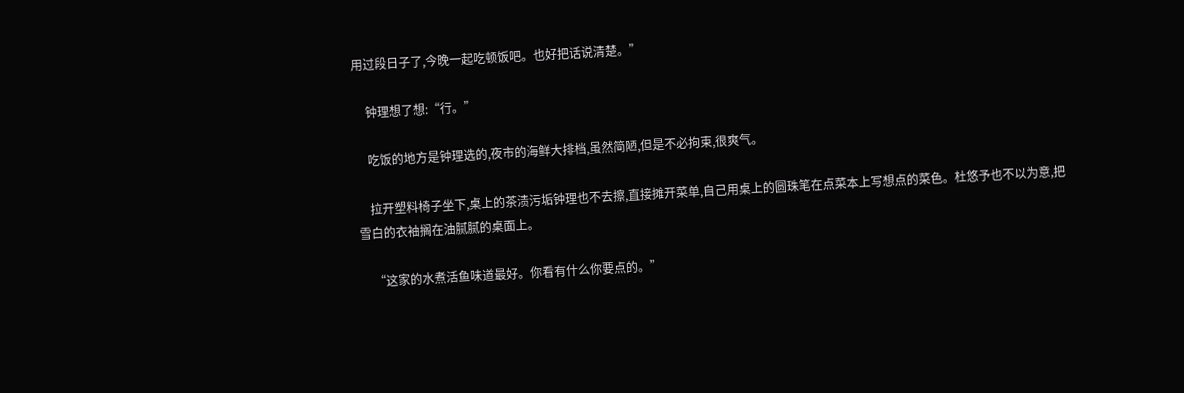用过段日子了,今晚一起吃顿饭吧。也好把话说清楚。”

    钟理想了想:“行。”

    吃饭的地方是钟理选的,夜市的海鲜大排档,虽然简陋,但是不必拘束,很爽气。

    拉开塑料椅子坐下,桌上的茶渍污垢钟理也不去擦,直接摊开菜单,自己用桌上的圆珠笔在点菜本上写想点的菜色。杜悠予也不以为意,把雪白的衣袖搁在油腻腻的桌面上。

    “这家的水煮活鱼味道最好。你看有什么你要点的。”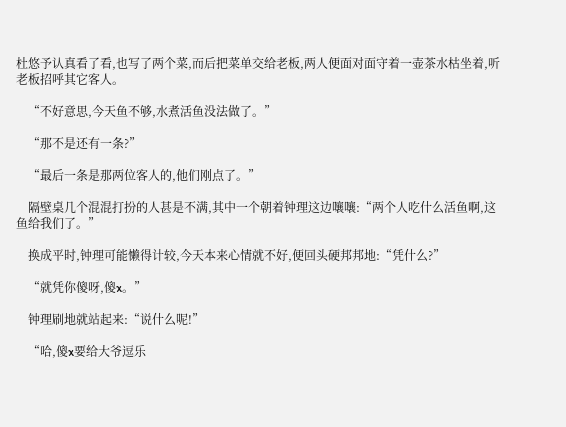杜悠予认真看了看,也写了两个菜,而后把菜单交给老板,两人便面对面守着一壶茶水枯坐着,听老板招呼其它客人。

    “不好意思,今天鱼不够,水煮活鱼没法做了。”

    “那不是还有一条?”

    “最后一条是那两位客人的,他们刚点了。”

    隔壁桌几个混混打扮的人甚是不满,其中一个朝着钟理这边嚷嚷:“两个人吃什么活鱼啊,这鱼给我们了。”

    换成平时,钟理可能懒得计较,今天本来心情就不好,便回头硬邦邦地:“凭什么?”

    “就凭你傻呀,傻x。”

    钟理刷地就站起来:“说什么呢!”

    “哈,傻x要给大爷逗乐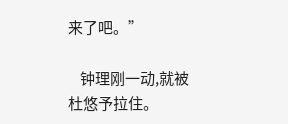来了吧。”

    钟理刚一动,就被杜悠予拉住。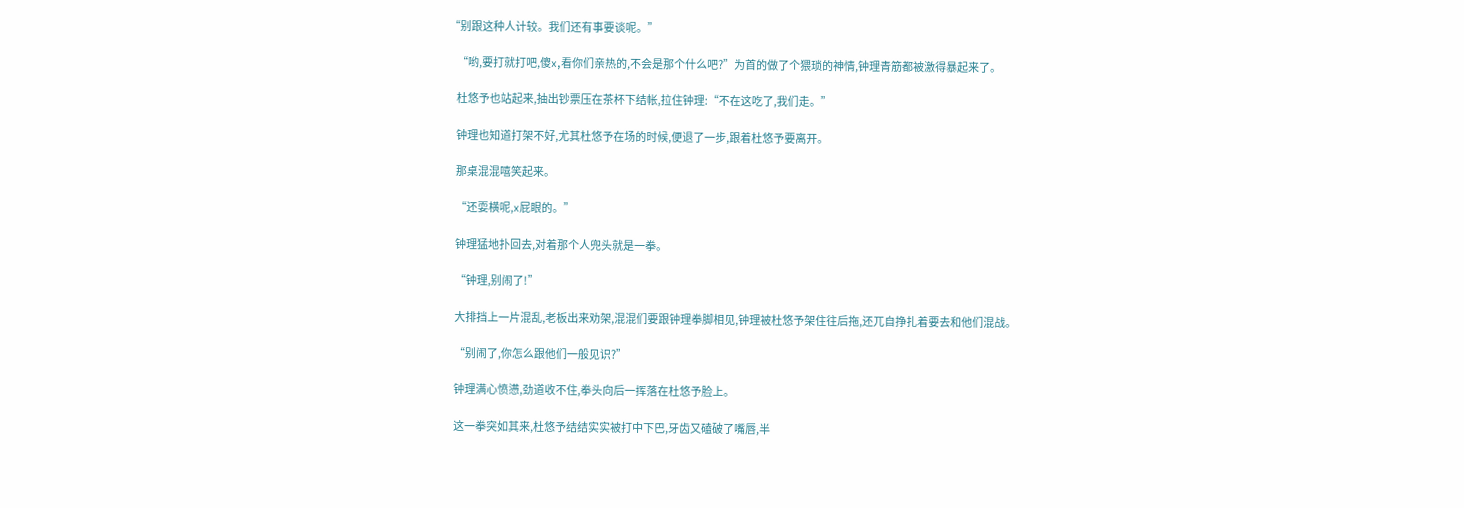“别跟这种人计较。我们还有事要谈呢。”

    “哟,要打就打吧,傻x,看你们亲热的,不会是那个什么吧?”为首的做了个猥琐的神情,钟理青筋都被激得暴起来了。

    杜悠予也站起来,抽出钞票压在茶杯下结帐,拉住钟理:“不在这吃了,我们走。”

    钟理也知道打架不好,尤其杜悠予在场的时候,便退了一步,跟着杜悠予要离开。

    那桌混混嘻笑起来。

    “还耍横呢,x屁眼的。”

    钟理猛地扑回去,对着那个人兜头就是一拳。

    “钟理,别闹了!”

    大排挡上一片混乱,老板出来劝架,混混们要跟钟理拳脚相见,钟理被杜悠予架住往后拖,还兀自挣扎着要去和他们混战。

    “别闹了,你怎么跟他们一般见识?”

    钟理满心愤懑,劲道收不住,拳头向后一挥落在杜悠予脸上。

    这一拳突如其来,杜悠予结结实实被打中下巴,牙齿又磕破了嘴唇,半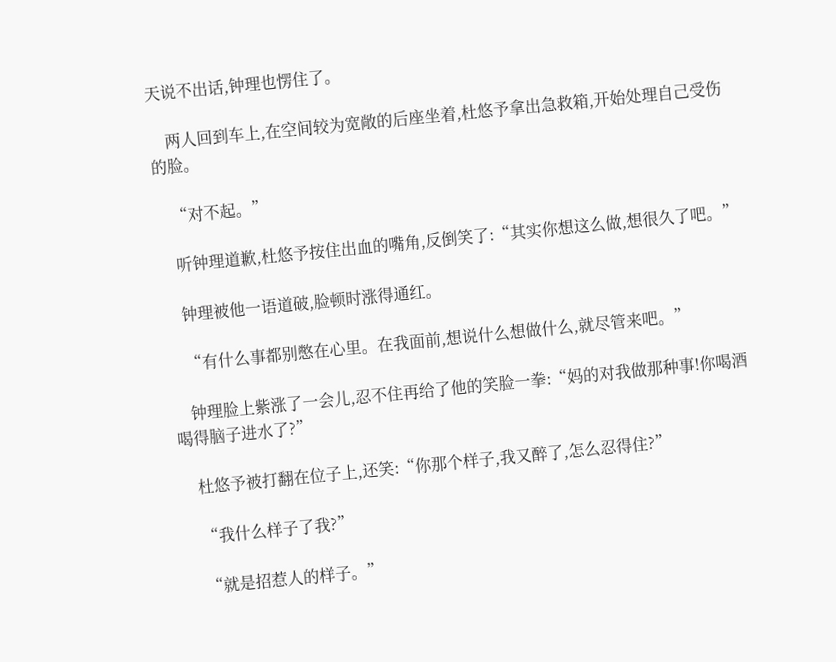天说不出话,钟理也愣住了。

    两人回到车上,在空间较为宽敞的后座坐着,杜悠予拿出急救箱,开始处理自己受伤的脸。

    “对不起。”

    听钟理道歉,杜悠予按住出血的嘴角,反倒笑了:“其实你想这么做,想很久了吧。”

    钟理被他一语道破,脸顿时涨得通红。

    “有什么事都别憋在心里。在我面前,想说什么想做什么,就尽管来吧。”

    钟理脸上紫涨了一会儿,忍不住再给了他的笑脸一拳:“妈的对我做那种事!你喝酒喝得脑子进水了?”

    杜悠予被打翻在位子上,还笑:“你那个样子,我又醉了,怎么忍得住?”

    “我什么样子了我?”

    “就是招惹人的样子。”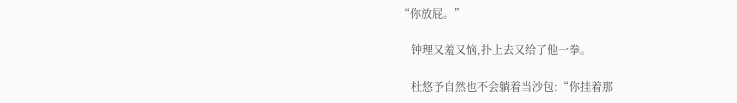“你放屁。”

    钟理又羞又恼,扑上去又给了他一拳。

    杜悠予自然也不会躺着当沙包:“你挂着那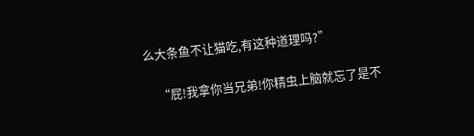么大条鱼不让猫吃,有这种道理吗?”

    “屁!我拿你当兄弟!你精虫上脑就忘了是不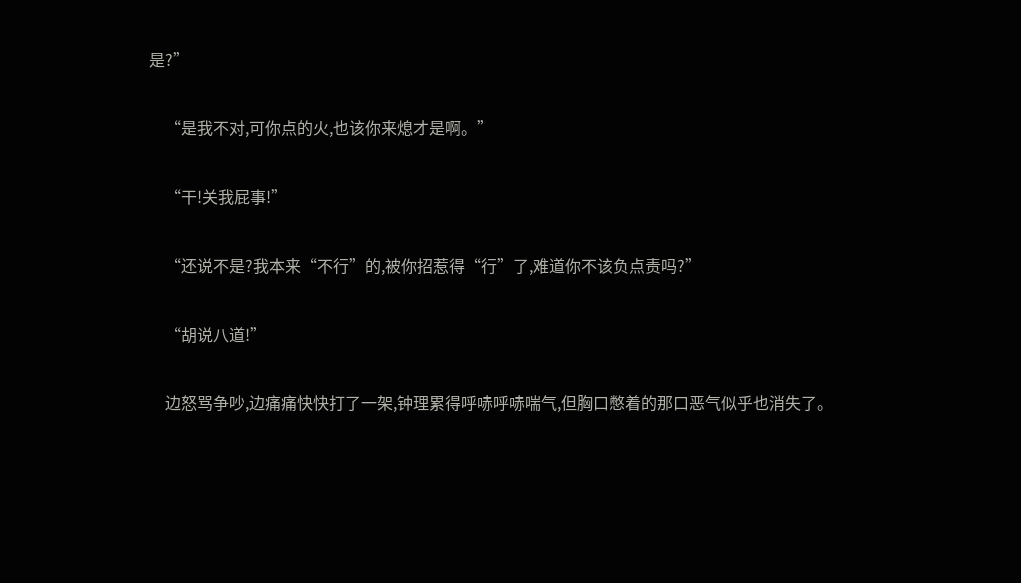是?”

    “是我不对,可你点的火,也该你来熄才是啊。”

    “干!关我屁事!”

    “还说不是?我本来“不行”的,被你招惹得“行”了,难道你不该负点责吗?”

    “胡说八道!”

    边怒骂争吵,边痛痛快快打了一架,钟理累得呼哧呼哧喘气,但胸口憋着的那口恶气似乎也消失了。